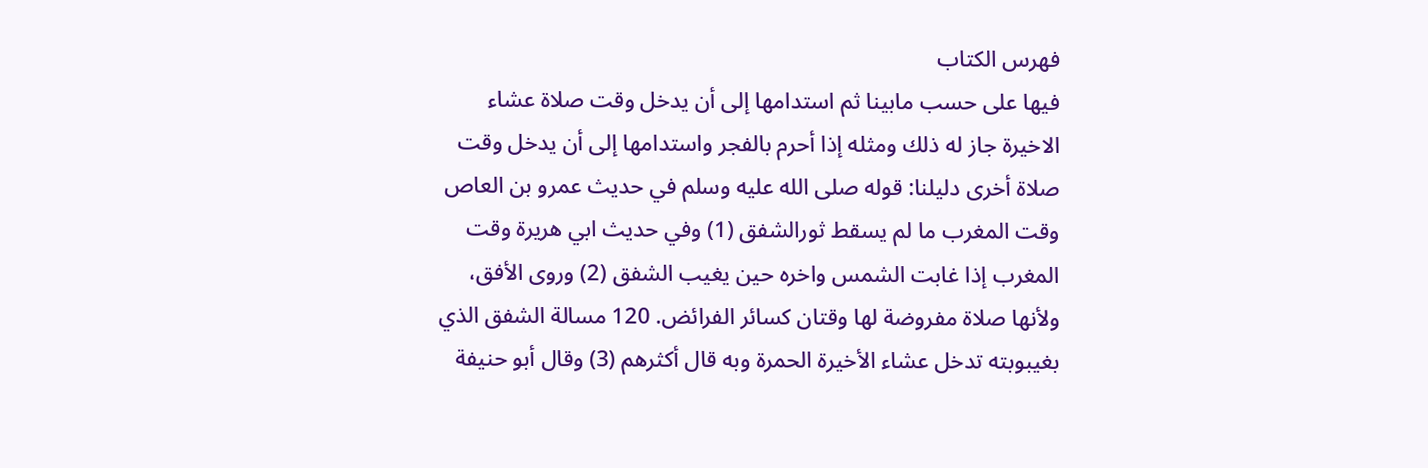فهرس الكتاب
فيها على حسب مابينا ثم استدامها إلى أن يدخل وقت صلاة عشاء الاخيرة جاز له ذلك ومثله إذا أحرم بالفجر واستدامها إلى أن يدخل وقت صلاة أخرى دليلنا: قوله صلى الله عليه وسلم في حديث عمرو بن العاص وقت المغرب ما لم يسقط ثورالشفق (1) وفي حديث ابي هريرة وقت المغرب إذا غابت الشمس واخره حين يغيب الشفق (2) وروى الأفق، ولأنها صلاة مفروضة لها وقتان كسائر الفرائض. 120 مسالة الشفق الذي بغيبوبته تدخل عشاء الأخيرة الحمرة وبه قال أكثرهم (3) وقال أبو حنيفة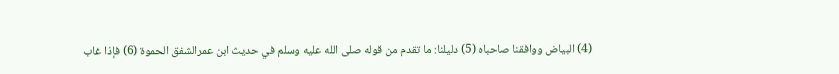(4) البياض ووافقنا صاحباه (5) دليلنا: ما تقدم من قوله صلى الله عليه وسلم في حديث ابن عمرالشفق الحموة (6) فإذا غاب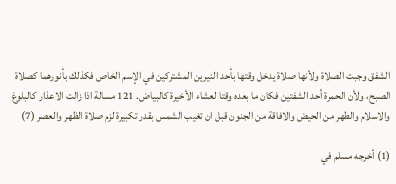الشفق وجبت الصلاة ولأنها صلاة يدخل وقتها بأحد النيرين المشتركين في الإسم الخاص فكذلك بأنورهما كصلاة الصبح، ولأن الحمرة أحد الشفتين فكان ما بعده وقتا لعشاء الأخيرة كالبياض. 121 مسالة اذا زالت الاعذار كالبلوغ والاسلام والطهر من الحيض والافاقة من الجنون قبل ان تغيب الشمس بقدر تكبيرة لزم صلاة الظهر والعصر (7)

(1) أخرجه مسلم في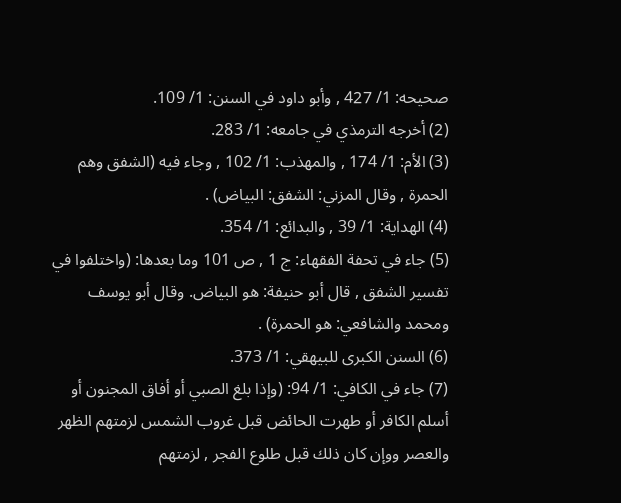صحيحه: 1/ 427 , وأبو داود في السنن: 1/ 109.
(2) أخرجه الترمذي في جامعه: 1/ 283.
(3) الأم: 1/ 174 , والمهذب: 1/ 102 , وجاء فيه (الشفق وهم الحمرة , وقال المزني: الشفق: البياض) .
(4) الهداية: 1/ 39 , والبدائع: 1/ 354.
(5) جاء في تحفة الفقهاء: ج 1 , ص 101 وما بعدها: (واختلفوا في تفسير الشفق , قال أبو حنيفة: هو البياض. وقال أبو يوسف ومحمد والشافعي: هو الحمرة) .
(6) السنن الكبرى للبيهقي: 1/ 373.
(7) جاء في الكافي: 1/ 94: (وإذا بلغ الصبي أو أفاق المجنون أو أسلم الكافر أو طهرت الحائض قبل غروب الشمس لزمتهم الظهر والعصر ووإن كان ذلك قبل طلوع الفجر , لزمتهم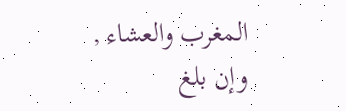المغرب والعشاء , وإن بلغ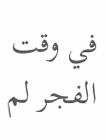في وقت الفجر لم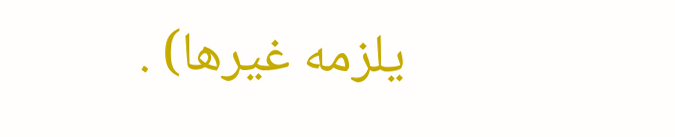يلزمه غيرها) .